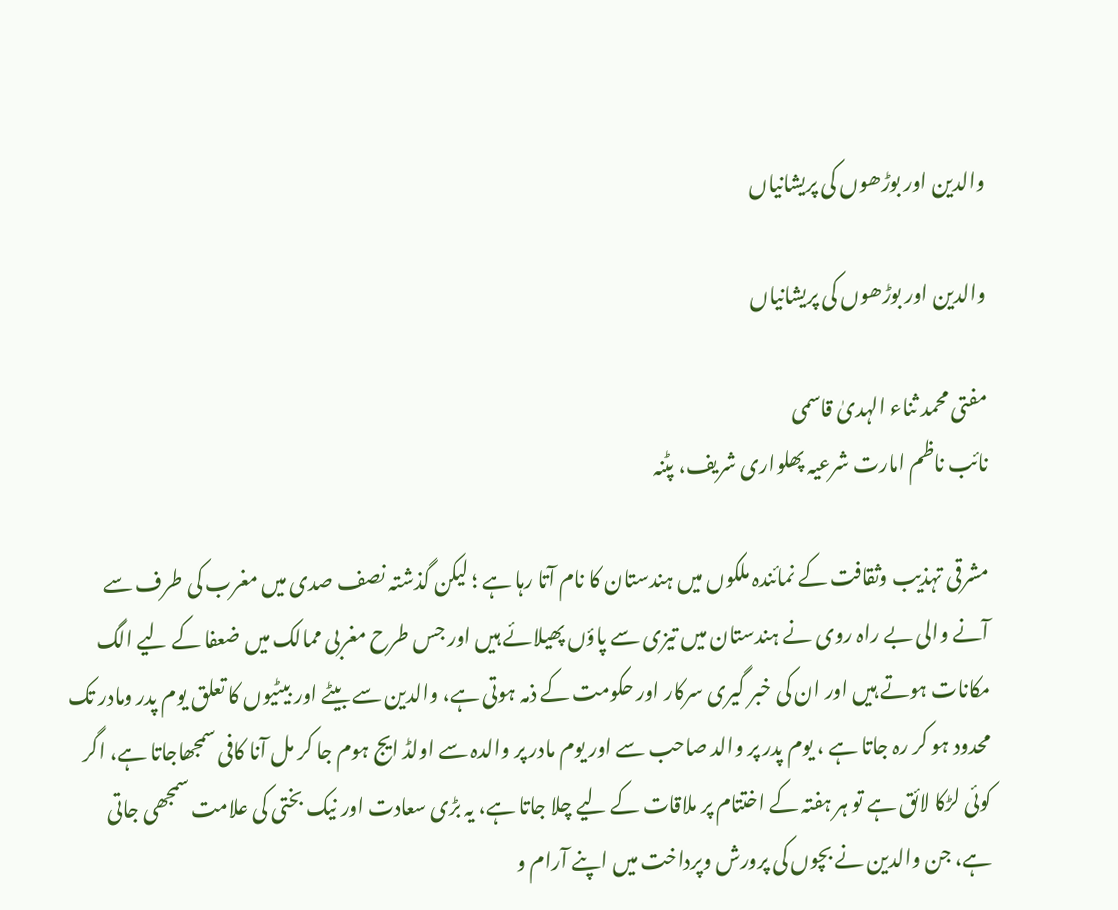والدین اور بوڑھوں کی پریشانیاں

والدین اور بوڑھوں کی پریشانیاں

مفتی محمد ثناء الہدیٰ قاسمی
نائب ناظم امارت شرعیہ پھلواری شریف، پٹنہ

مشرقی تہذیب وثقافت کے نمائندہ ملکوں میں ہندستان کا نام آتا رہا ہے ؛ لیکن گذشتہ نصف صدی میں مغرب کی طرف سے آنے والی بے راہ روی نے ہندستان میں تیزی سے پاؤں پھیلائے ہیں اور جس طرح مغربی ممالک میں ضعفا کے لیے الگ مکانات ہوتے ہیں اور ان کی خبر گیری سرکار اور حکومت کے ذمہ ہوتی ہے، والدین سے بیٹے اور بیٹیوں کا تعلق یوم پدر ومادر تک محدود ہو کر رہ جاتا ہے ، یوم پدر پر والد صاحب سے اور یوم مادر پر والدہ سے اولڈ ایج ہوم جا کر مل آنا کافی سمجھاجاتا ہے، اگر کوئی لڑکا لائق ہے تو ہر ہفتہ کے اختتام پر ملاقات کے لیے چلا جاتا ہے، یہ بڑی سعادت اور نیک بختی کی علامت سمجھی جاتی ہے، جن والدین نے بچوں کی پرورش وپرداخت میں اپنے آرام و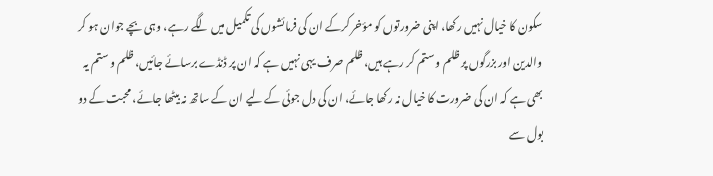سکون کا خیال نہیں رکھا، اپنی ضرورتوں کو مؤخر کرکے ان کی فرمائشوں کی تکمیل میں لگے رہے، وہی بچے جوان ہو کر والدین اور بزرگوں پر ظلم و ستم کر رہے ہیں، ظلم صرف یہی نہیں ہے کہ ان پر ڈنڈے برسائے جائیں، ظلم و ستم یہ بھی ہے کہ ان کی ضرورت کا خیال نہ رکھا جائے، ان کی دل جوئی کے لیے ان کے ساتھ نہ بیٹھا جائے، محبت کے دو بول سے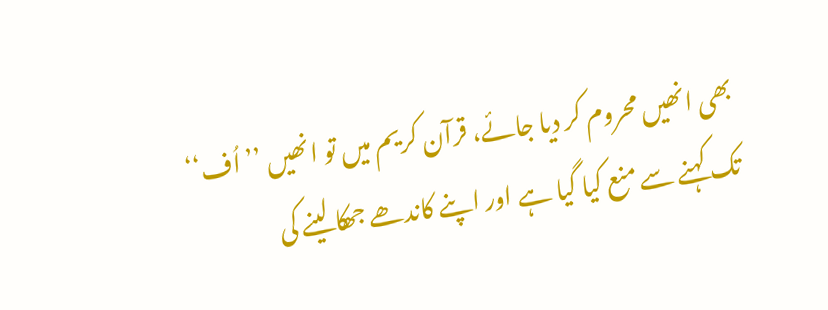بھی انھیں محروم کر دیا جائے، قرآن کریم میں تو انھیں ’’اُف‘‘ تک کہنے سے منع کیا گیا ہے اور اپنے کاندھے جھکا لینے کی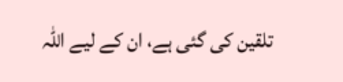تلقین کی گئی ہے، ان کے لیے اللہ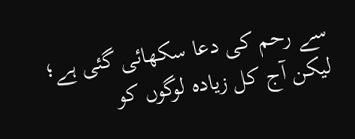سے رحم کی دعا سکھائی گئی ہے؛ لیکن آج کل زیادہ لوگوں کو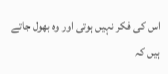اس کی فکر نہیں ہوتی اور وہ بھول جاتے ہیں کہ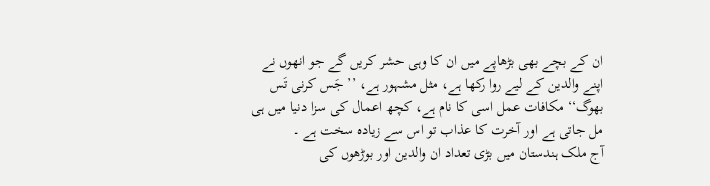ان کے بچے بھی بڑھاپے میں ان کا وہی حشر کریں گے جو انھوں نے اپنے والدین کے لیے روا رکھا ہے، مثل مشہور ہے، ’’ جَس کرنی تَس بھوگ‘‘ مکافات عمل اسی کا نام ہے، کچھ اعمال کی سزا دنیا میں ہی مل جاتی ہے اور آخرت کا عذاب تو اس سے زیادہ سخت ہے ۔
آج ملک ہندستان میں بڑی تعداد ان والدین اور بوڑھوں کی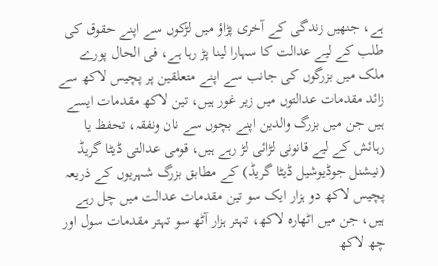ہے، جنھیں زندگی کے آخری پڑاؤ میں لڑکوں سے اپنے حقوق کی طلب کے لیے عدالت کا سہارا لینا پڑ رہا ہے، فی الحال پورے ملک میں بزرگوں کی جانب سے اپنے متعلقین پر پچیس لاکھ سے زائد مقدمات عدالتوں میں زیر غور ہیں، تین لاکھ مقدمات ایسے ہیں جن میں بزرگ والدین اپنے بچوں سے نان ونفقہ، تحفظ یا رہائش کے لیے قانونی لڑائی لڑ رہے ہیں، قومی عدالتی ڈیٹا گریڈ (نیشنل جوڈیوشیل ڈیٹا گریڈ) کے مطابق بزرگ شہریوں کے ذریعہ پچیس لاکھ دو ہزار ایک سو تین مقدمات عدالت میں چل رہے ہیں، جن میں اٹھارہ لاکھ، تہتر ہزار آٹھ سو تہتر مقدمات سول اور چھ لاکھ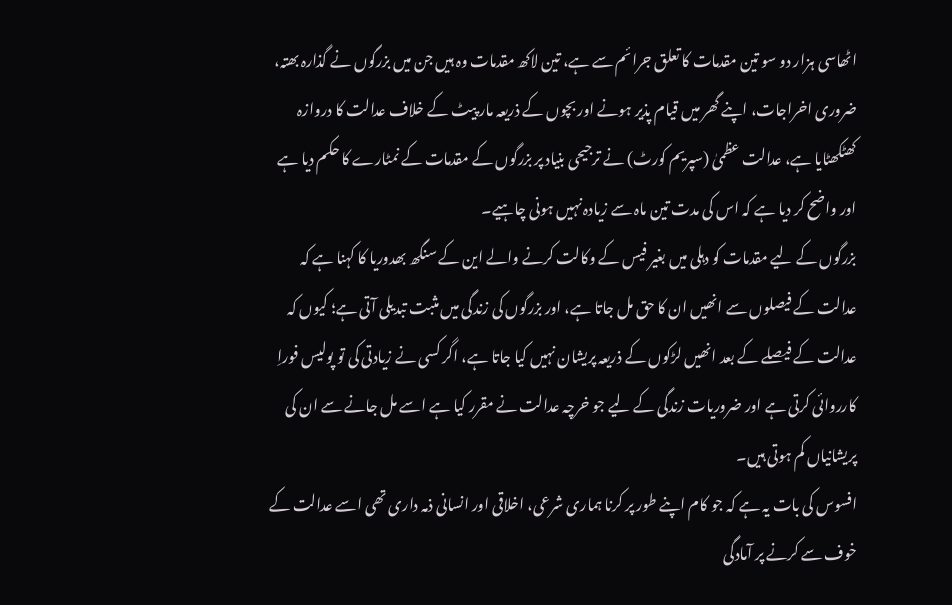اٹھاسی ہزار دو سو تین مقدمات کا تعلق جرائم سے ہے، تین لاکھ مقدمات وہ ہیں جن میں بزرگوں نے گذارہ بھتہ، ضروری اخراجات، اپنے گھر میں قیام پذیر ہونے اور بچوں کے ذریعہ مار پیٹ کے خلاف عدالت کا دروازہ کھٹکھٹایا ہے، عدالت عظمیٰ (سپریم کورٹ) نے ترجیحی بنیاد پر بزرگوں کے مقدمات کے نمٹارے کا حکم دیا ہے اور واضح کر دیا ہے کہ اس کی مدت تین ماہ سے زیادہ نہیں ہونی چاہیے۔
بزرگوں کے لیے مقدمات کو دہلی میں بغیر فیس کے وکالت کرنے والے این کے سنگھ بھدوریا کا کہنا ہے کہ عدالت کے فیصلوں سے انھیں ان کا حق مل جاتا ہے، اور بزرگوں کی زندگی میں مثبت تبدیلی آتی ہے؛ کیوں کہ عدالت کے فیصلے کے بعد انھیں لڑکوں کے ذریعہ پریشان نہیں کیا جاتا ہے، اگر کسی نے زیادتی کی تو پولیس فوراِ کارروائی کرتی ہے اور ضروریات زندگی کے لیے جو خرچہ عدالت نے مقرر کیا ہے اسے مل جانے سے ان کی پریشانیاں کم ہوتی ہیں۔
افسوس کی بات یہ ہے کہ جو کام اپنے طور پر کرنا ہماری شرعی، اخلاقی اور انسانی ذمہ داری تھی اسے عدالت کے خوف سے کرنے پر آمادگی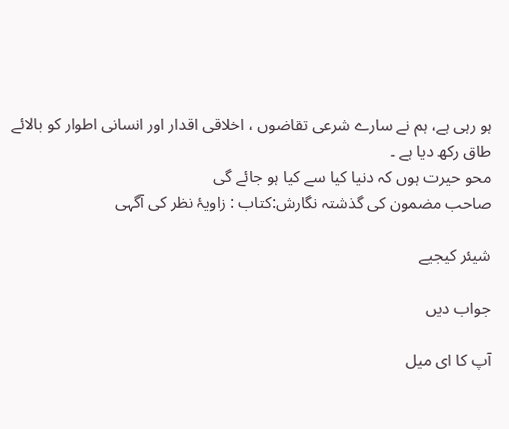ہو رہی ہے، ہم نے سارے شرعی تقاضوں ، اخلاقی اقدار اور انسانی اطوار کو بالائے طاق رکھ دیا ہے ۔
محو حیرت ہوں کہ دنیا کیا سے کیا ہو جائے گی
صاحب مضمون کی گذشتہ نگارش:کتاب : زاویۂ نظر کی آگہی

شیئر کیجیے

جواب دیں

آپ کا ای میل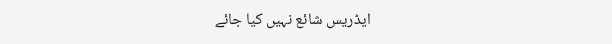ایڈریس شائع نہیں کیا جائے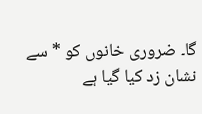گا۔ ضروری خانوں کو * سے نشان زد کیا گیا ہے